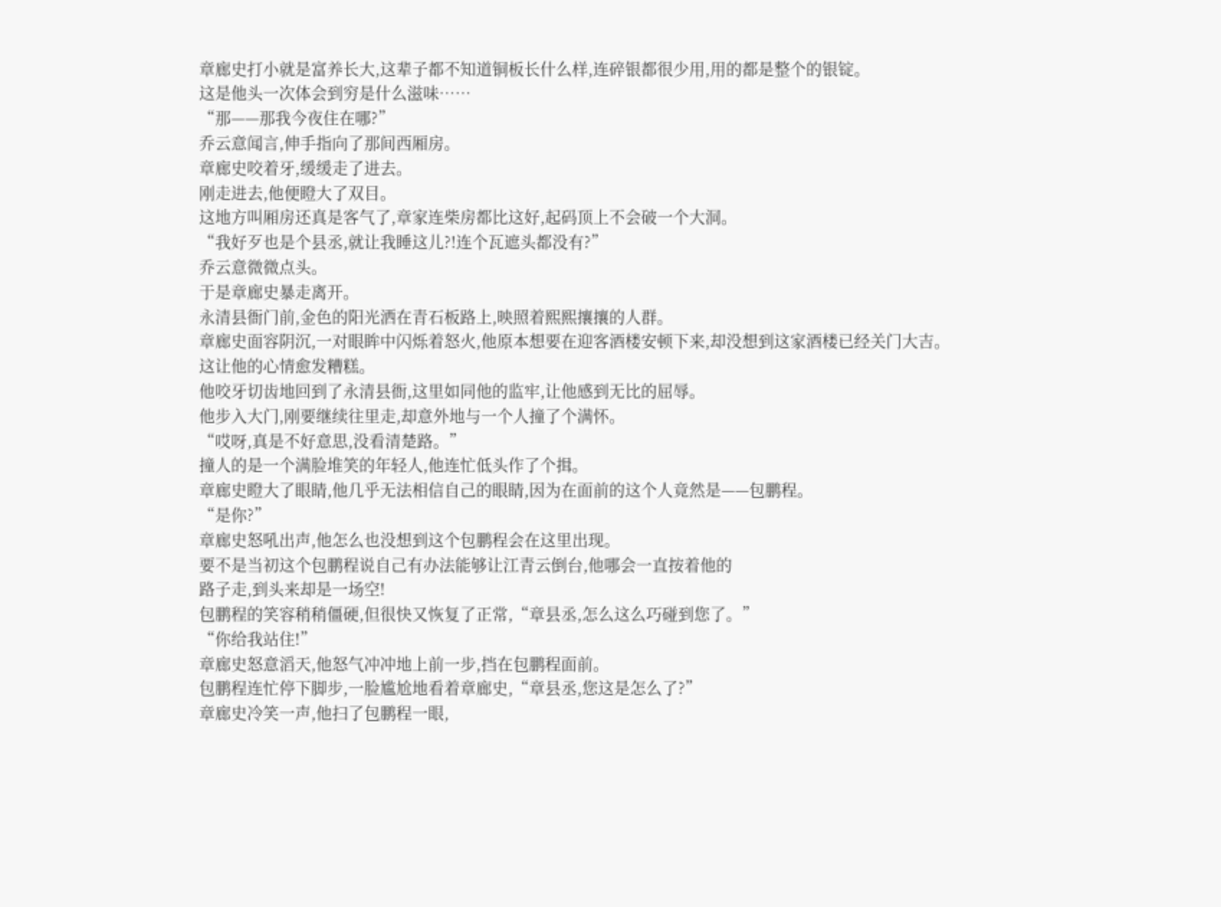章廊史打小就是富养长大,这辈子都不知道铜板长什么样,连碎银都很少用,用的都是整个的银锭。
这是他头一次体会到穷是什么滋味……
“那——那我今夜住在哪?”
乔云意闻言,伸手指向了那间西厢房。
章廊史咬着牙,缓缓走了进去。
刚走进去,他便瞪大了双目。
这地方叫厢房还真是客气了,章家连柴房都比这好,起码顶上不会破一个大洞。
“我好歹也是个县丞,就让我睡这儿?!连个瓦遮头都没有?”
乔云意微微点头。
于是章廊史暴走离开。
永清县衙门前,金色的阳光洒在青石板路上,映照着熙熙攘攘的人群。
章廊史面容阴沉,一对眼眸中闪烁着怒火,他原本想要在迎客酒楼安顿下来,却没想到这家酒楼已经关门大吉。
这让他的心情愈发糟糕。
他咬牙切齿地回到了永清县衙,这里如同他的监牢,让他感到无比的屈辱。
他步入大门,刚要继续往里走,却意外地与一个人撞了个满怀。
“哎呀,真是不好意思,没看清楚路。”
撞人的是一个满脸堆笑的年轻人,他连忙低头作了个揖。
章廊史瞪大了眼睛,他几乎无法相信自己的眼睛,因为在面前的这个人竟然是——包鹏程。
“是你?”
章廊史怒吼出声,他怎么也没想到这个包鹏程会在这里出现。
要不是当初这个包鹏程说自己有办法能够让江青云倒台,他哪会一直按着他的
路子走,到头来却是一场空!
包鹏程的笑容稍稍僵硬,但很快又恢复了正常,“章县丞,怎么这么巧碰到您了。”
“你给我站住!”
章廊史怒意滔天,他怒气冲冲地上前一步,挡在包鹏程面前。
包鹏程连忙停下脚步,一脸尴尬地看着章廊史,“章县丞,您这是怎么了?”
章廊史冷笑一声,他扫了包鹏程一眼,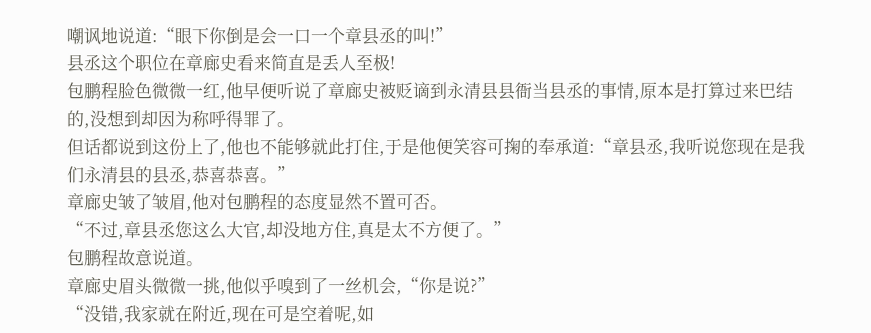嘲讽地说道:“眼下你倒是会一口一个章县丞的叫!”
县丞这个职位在章廊史看来简直是丢人至极!
包鹏程脸色微微一红,他早便听说了章廊史被贬谪到永清县县衙当县丞的事情,原本是打算过来巴结的,没想到却因为称呼得罪了。
但话都说到这份上了,他也不能够就此打住,于是他便笑容可掬的奉承道:“章县丞,我听说您现在是我们永清县的县丞,恭喜恭喜。”
章廊史皱了皱眉,他对包鹏程的态度显然不置可否。
“不过,章县丞您这么大官,却没地方住,真是太不方便了。”
包鹏程故意说道。
章廊史眉头微微一挑,他似乎嗅到了一丝机会,“你是说?”
“没错,我家就在附近,现在可是空着呢,如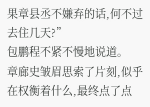果章县丞不嫌弃的话,何不过去住几天?”
包鹏程不紧不慢地说道。
章廊史皱眉思索了片刻,似乎在权衡着什么,最终点了点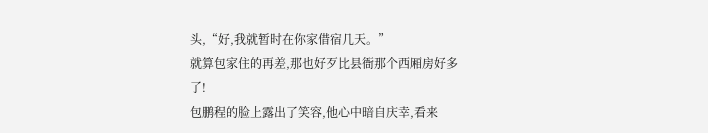头,“好,我就暂时在你家借宿几天。”
就算包家住的再差,那也好歹比县衙那个西厢房好多
了!
包鹏程的脸上露出了笑容,他心中暗自庆幸,看来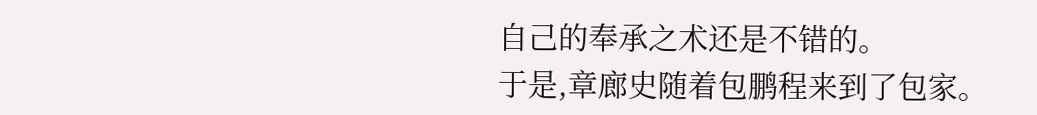自己的奉承之术还是不错的。
于是,章廊史随着包鹏程来到了包家。